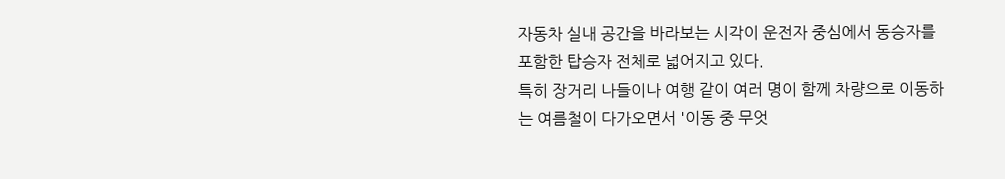자동차 실내 공간을 바라보는 시각이 운전자 중심에서 동승자를 포함한 탑승자 전체로 넓어지고 있다.
특히 장거리 나들이나 여행 같이 여러 명이 함께 차량으로 이동하는 여름철이 다가오면서 '이동 중 무엇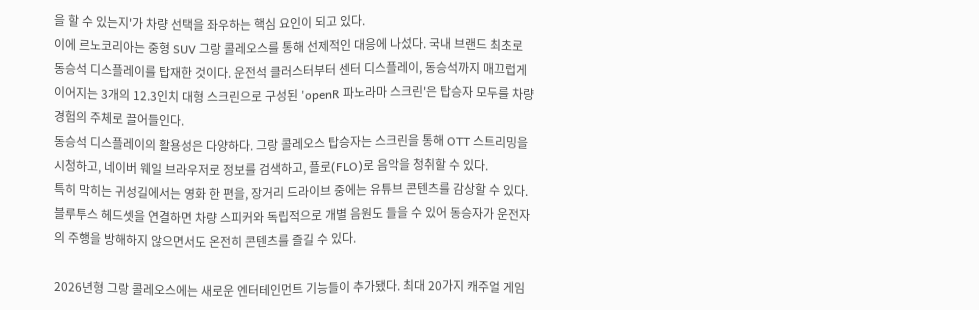을 할 수 있는지'가 차량 선택을 좌우하는 핵심 요인이 되고 있다.
이에 르노코리아는 중형 SUV 그랑 콜레오스를 통해 선제적인 대응에 나섰다. 국내 브랜드 최초로 동승석 디스플레이를 탑재한 것이다. 운전석 클러스터부터 센터 디스플레이, 동승석까지 매끄럽게 이어지는 3개의 12.3인치 대형 스크린으로 구성된 'openR 파노라마 스크린'은 탑승자 모두를 차량 경험의 주체로 끌어들인다.
동승석 디스플레이의 활용성은 다양하다. 그랑 콜레오스 탑승자는 스크린을 통해 OTT 스트리밍을 시청하고, 네이버 웨일 브라우저로 정보를 검색하고, 플로(FLO)로 음악을 청취할 수 있다.
특히 막히는 귀성길에서는 영화 한 편을, 장거리 드라이브 중에는 유튜브 콘텐츠를 감상할 수 있다. 블루투스 헤드셋을 연결하면 차량 스피커와 독립적으로 개별 음원도 들을 수 있어 동승자가 운전자의 주행을 방해하지 않으면서도 온전히 콘텐츠를 즐길 수 있다.

2026년형 그랑 콜레오스에는 새로운 엔터테인먼트 기능들이 추가됐다. 최대 20가지 캐주얼 게임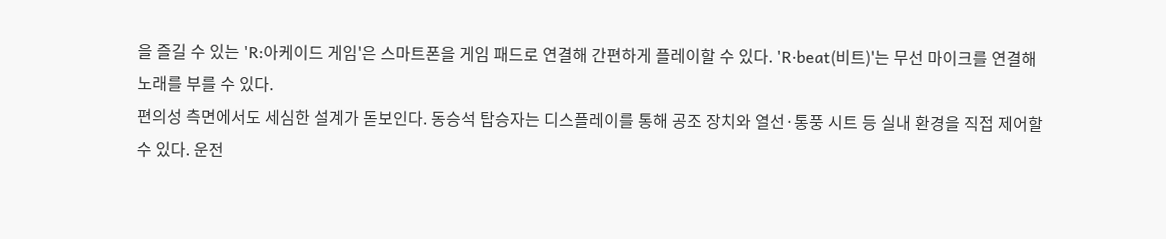을 즐길 수 있는 'R:아케이드 게임'은 스마트폰을 게임 패드로 연결해 간편하게 플레이할 수 있다. 'R·beat(비트)'는 무선 마이크를 연결해 노래를 부를 수 있다.
편의성 측면에서도 세심한 설계가 돋보인다. 동승석 탑승자는 디스플레이를 통해 공조 장치와 열선·통풍 시트 등 실내 환경을 직접 제어할 수 있다. 운전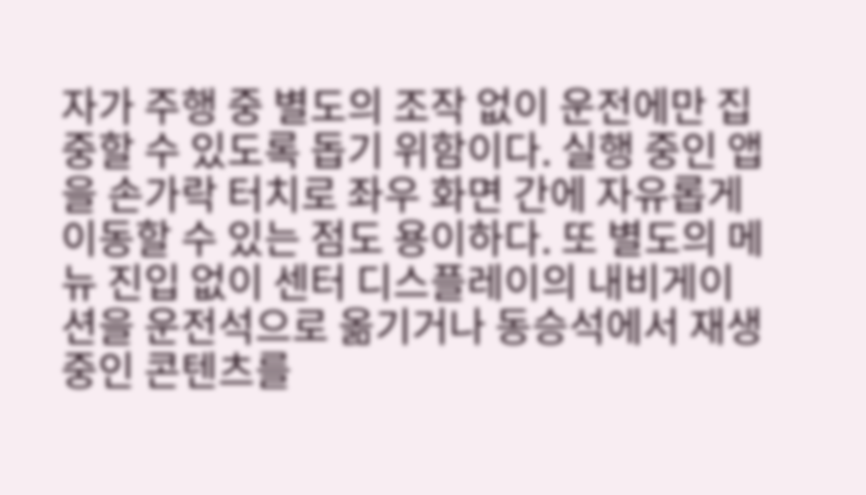자가 주행 중 별도의 조작 없이 운전에만 집중할 수 있도록 돕기 위함이다. 실행 중인 앱을 손가락 터치로 좌우 화면 간에 자유롭게 이동할 수 있는 점도 용이하다. 또 별도의 메뉴 진입 없이 센터 디스플레이의 내비게이션을 운전석으로 옮기거나 동승석에서 재생 중인 콘텐츠를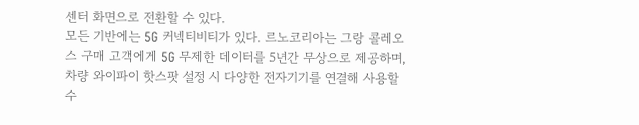센터 화면으로 전환할 수 있다.
모든 기반에는 5G 커넥티비티가 있다. 르노코리아는 그랑 콜레오스 구매 고객에게 5G 무제한 데이터를 5년간 무상으로 제공하며, 차량 와이파이 핫스팟 설정 시 다양한 전자기기를 연결해 사용할 수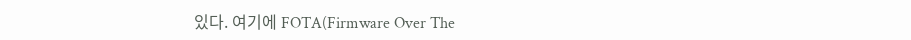있다. 여기에 FOTA(Firmware Over The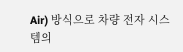Air) 방식으로 차량 전자 시스템의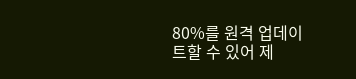80%를 원격 업데이트할 수 있어 제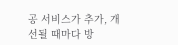공 서비스가 추가, 개선될 때마다 방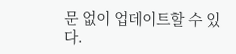문 없이 업데이트할 수 있다.